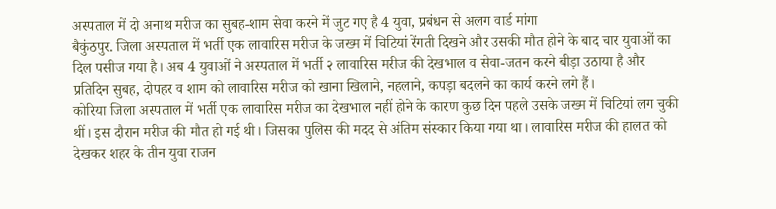अस्पताल में दो अनाथ मरीज का सुबह-शाम सेवा करने में जुट गए है 4 युवा, प्रबंधन से अलग वार्ड मांगा
बैकुंठपुर. जिला अस्पताल में भर्ती एक लावारिस मरीज के जख्म में चिटियां रेंगती दिखने और उसकी मौत होने के बाद चार युवाओं का दिल पसीज गया है। अब 4 युवाओं ने अस्पताल में भर्ती २ लावारिस मरीज की देखभाल व सेवा-जतन करने बीड़ा उठाया है और प्रतिदिन सुबह, दोपहर व शाम को लावारिस मरीज को खाना खिलाने, नहलाने, कपड़ा बदलने का कार्य करने लगे हैं।
कोरिया जिला अस्पताल में भर्ती एक लावारिस मरीज का देखभाल नहीं होने के कारण कुछ दिन पहले उसके जख्म में चिटियां लग चुकी थीं। इस दौरान मरीज की मौत हो गई थी। जिसका पुलिस की मदद से अंतिम संस्कार किया गया था। लावारिस मरीज की हालत को देखकर शहर के तीन युवा राजन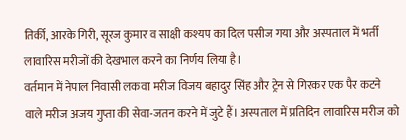तिर्की, आरके गिरी, सूरज कुमार व साक्षी कश्यप का दिल पसीज गया और अस्पताल में भर्ती लावारिस मरीजों की देखभाल करने का निर्णय लिया है।
वर्तमान में नेपाल निवासी लकवा मरीज विजय बहादुर सिंह और ट्रेन से गिरकर एक पैर कटने वाले मरीज अजय गुप्ता की सेवा-जतन करने में जुटे हैं। अस्पताल में प्रतिदिन लावारिस मरीज को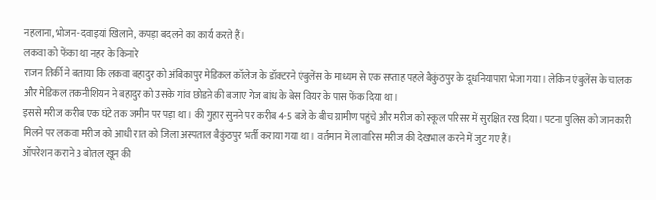नहलाना, भोजन-दवाइयां खिलाने, कपड़ा बदलने का कार्य करते हैं।
लकवा को फेंका था नहर के किनारे
राजन तिर्की ने बताया कि लकवा बहादुर को अंबिकापुर मेडिकल कॉलेज के डॉक्टरने एंबुलेंस के माध्यम से एक सप्ताह पहले बैकुंठपुर के दूधनियापारा भेजा गया। लेकिन एंबुलेंस के चालक और मेडिकल तकनीशियन ने बहादुर को उसके गांव छोडऩे की बजाए गेज बांध के बेस वियर के पास फेंक दिया था।
इससे मरीज करीब एक घंटे तक जमीन पर पड़ा था। की गुहार सुनने पर करीब 4-5 बजे के बीच ग्रामीण पहुंचे और मरीज को स्कूल परिसर में सुरक्षित रख दिया। पटना पुलिस को जानकारी मिलने पर लकवा मरीज को आधी रात को जिला अस्पताल बैकुंठपुर भर्ती कराया गया था। वर्तमान में लावारिस मरीज की देखभाल करने में जुट गए हैं।
ऑपरेशन कराने 3 बोतल खून की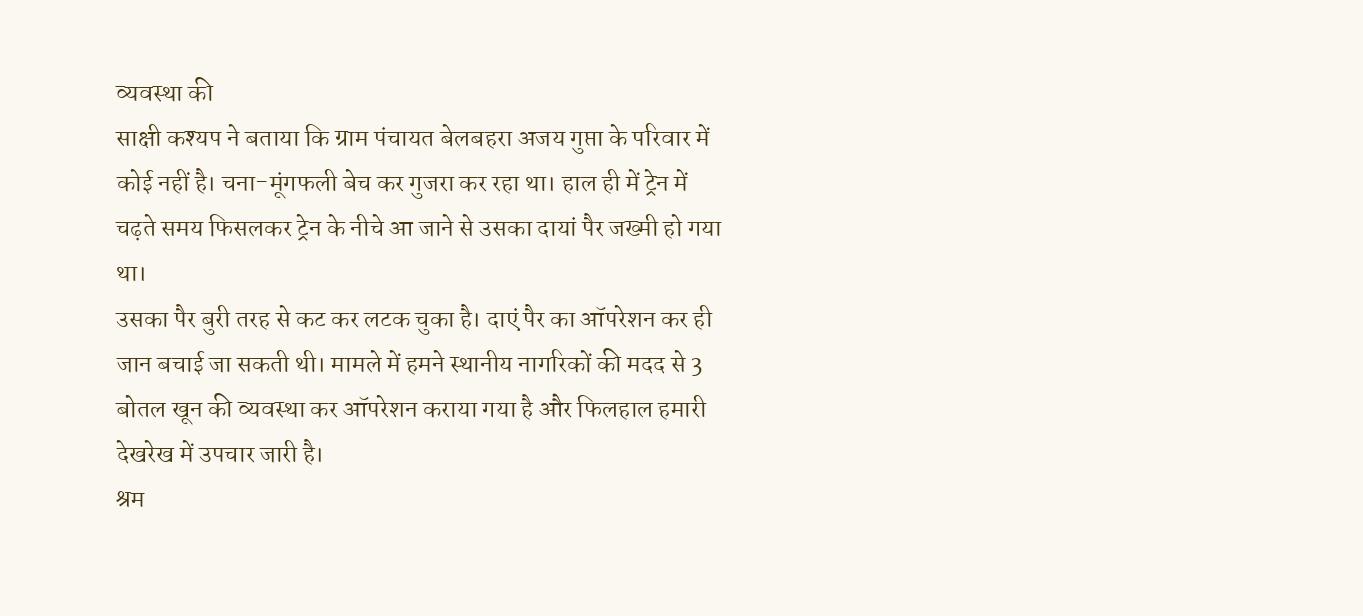व्यवस्था की
साक्षी कश्यप ने बताया कि ग्राम पंचायत बेलबहरा अजय गुप्ता के परिवार में कोई नहीं है। चना-मूंगफली बेच कर गुजरा कर रहा था। हाल ही में ट्रेन में चढ़ते समय फिसलकर ट्रेन के नीचे आ जाने से उसका दायां पैर जख्मी हो गया था।
उसका पैर बुरी तरह से कट कर लटक चुका है। दाएं पैर का ऑपरेशन कर ही जान बचाई जा सकती थी। मामले में हमने स्थानीय नागरिकों की मदद से 3 बोतल खून की व्यवस्था कर ऑपरेशन कराया गया है और फिलहाल हमारी देखरेख में उपचार जारी है।
श्रम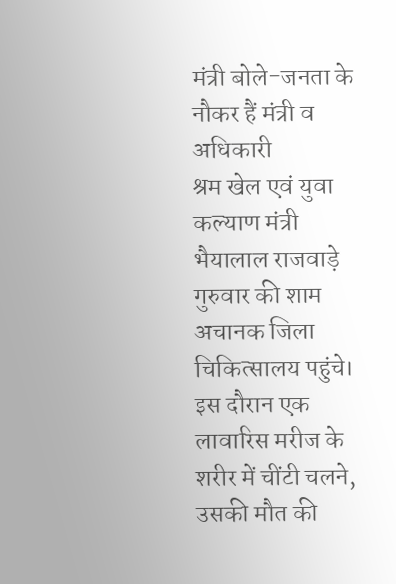मंत्री बोले-जनता के नौकर हैं मंत्री व अधिकारी
श्रम खेल एवं युवा कल्याण मंत्री भैयालाल राजवाड़े गुरुवार की शाम अचानक जिला चिकित्सालय पहुंचे। इस दौरान एक लावारिस मरीज के शरीर में चींटी चलने, उसकी मौत की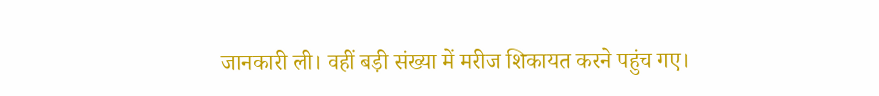जानकारी ली। वहीं बड़ी संख्या में मरीज शिकायत करने पहुंच गए।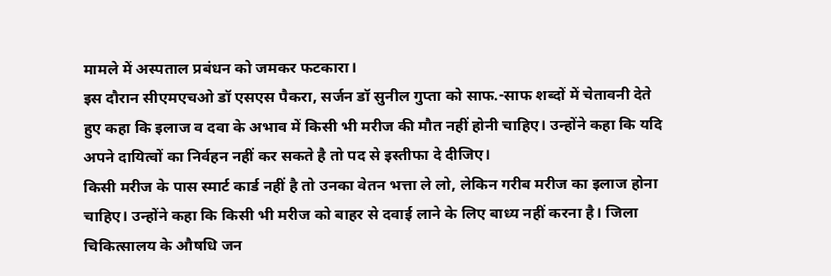मामले में अस्पताल प्रबंधन को जमकर फटकारा।
इस दौरान सीएमएचओ डॉ एसएस पैकरा, सर्जन डॉ सुनील गुप्ता को साफ.-साफ शब्दों में चेतावनी देते हुए कहा कि इलाज व दवा के अभाव में किसी भी मरीज की मौत नहीं होनी चाहिए। उन्होंने कहा कि यदि अपने दायित्वों का निर्वहन नहीं कर सकते है तो पद से इस्तीफा दे दीजिए।
किसी मरीज के पास स्मार्ट कार्ड नहीं है तो उनका वेतन भत्ता ले लो, लेकिन गरीब मरीज का इलाज होना चाहिए। उन्होंने कहा कि किसी भी मरीज को बाहर से दवाई लाने के लिए बाध्य नहीं करना है। जिला चिकित्सालय के औषधि जन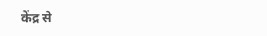केंद्र से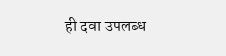ही दवा उपलब्ध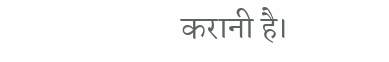करानी है।